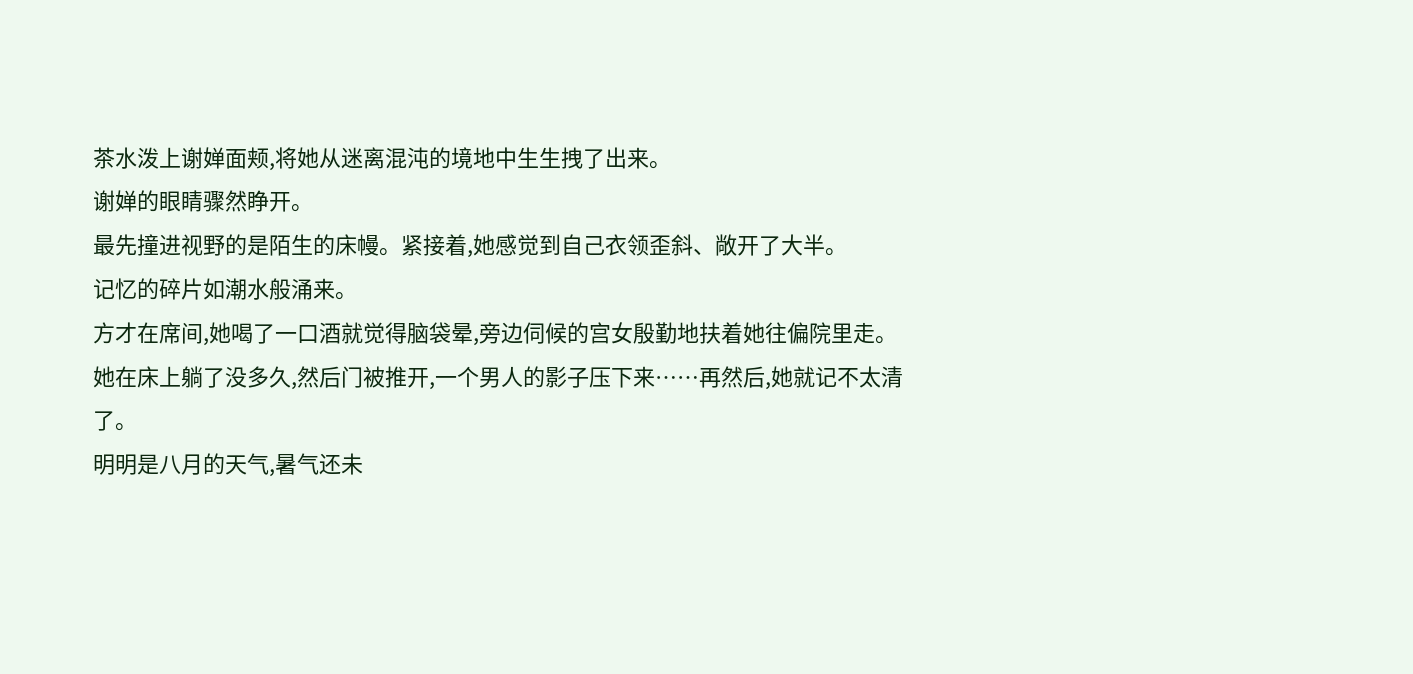茶水泼上谢婵面颊,将她从迷离混沌的境地中生生拽了出来。
谢婵的眼睛骤然睁开。
最先撞进视野的是陌生的床幔。紧接着,她感觉到自己衣领歪斜、敞开了大半。
记忆的碎片如潮水般涌来。
方才在席间,她喝了一口酒就觉得脑袋晕,旁边伺候的宫女殷勤地扶着她往偏院里走。
她在床上躺了没多久,然后门被推开,一个男人的影子压下来……再然后,她就记不太清了。
明明是八月的天气,暑气还未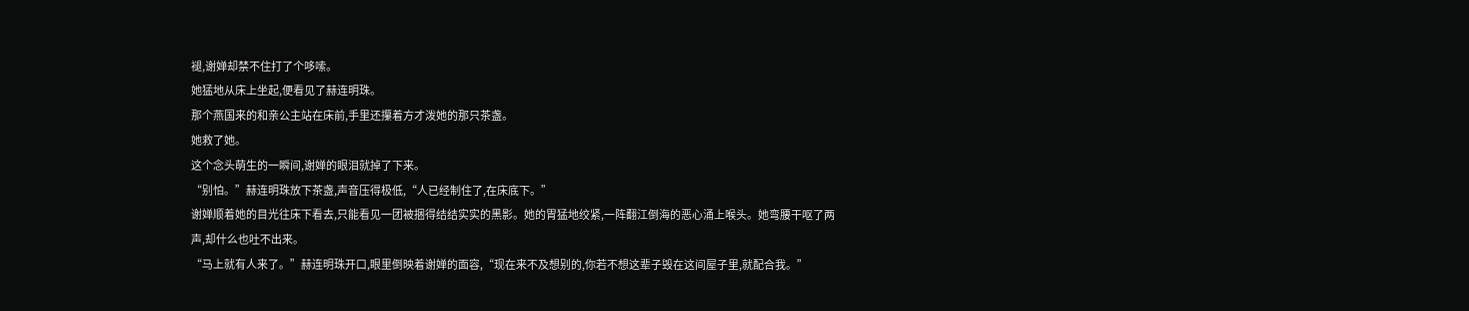褪,谢婵却禁不住打了个哆嗦。
她猛地从床上坐起,便看见了赫连明珠。
那个燕国来的和亲公主站在床前,手里还攥着方才泼她的那只茶盏。
她救了她。
这个念头萌生的一瞬间,谢婵的眼泪就掉了下来。
“别怕。”赫连明珠放下茶盏,声音压得极低,“人已经制住了,在床底下。”
谢婵顺着她的目光往床下看去,只能看见一团被捆得结结实实的黑影。她的胃猛地绞紧,一阵翻江倒海的恶心涌上喉头。她弯腰干呕了两声,却什么也吐不出来。
“马上就有人来了。”赫连明珠开口,眼里倒映着谢婵的面容,“现在来不及想别的,你若不想这辈子毁在这间屋子里,就配合我。”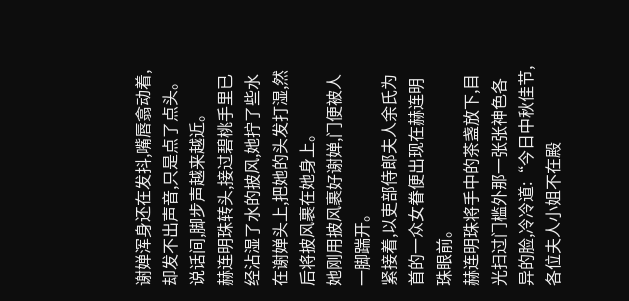谢婵浑身还在发抖,嘴唇翕动着,却发不出声音,只是点了点头。
说话间,脚步声越来越近。
赫连明珠转头,接过碧桃手里已经沾湿了水的披风,她拧了些水在谢婵头上,把她的头发打湿,然后将披风裹在她身上。
她刚用披风裹好谢婵,门便被人一脚踹开。
紧接着,以吏部侍郎夫人余氏为首的一众女眷便出现在赫连明珠眼前。
赫连明珠将手中的茶盏放下,目光扫过门槛外那一张张神色各异的脸,冷冷道:“今日中秋佳节,各位夫人小姐不在殿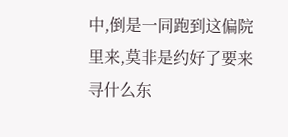中,倒是一同跑到这偏院里来,莫非是约好了要来寻什么东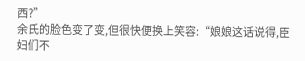西?”
余氏的脸色变了变,但很快便换上笑容:“娘娘这话说得,臣妇们不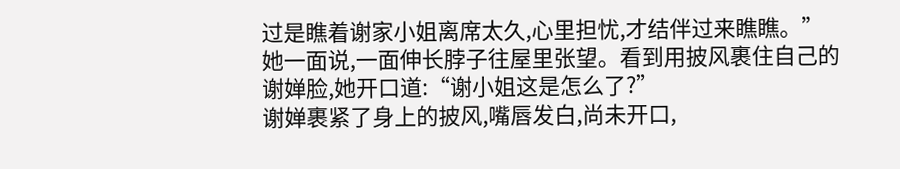过是瞧着谢家小姐离席太久,心里担忧,才结伴过来瞧瞧。”
她一面说,一面伸长脖子往屋里张望。看到用披风裹住自己的谢婵脸,她开口道:“谢小姐这是怎么了?”
谢婵裹紧了身上的披风,嘴唇发白,尚未开口,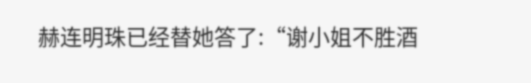赫连明珠已经替她答了:“谢小姐不胜酒